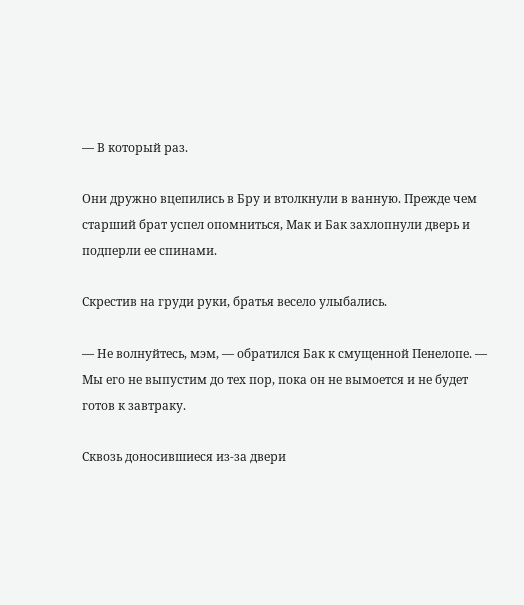— В который раз.

Они дружно вцепились в Бру и втолкнули в ванную. Прежде чем старший брат успел опомниться, Мак и Бак захлопнули дверь и подперли ее спинами.

Скрестив на груди руки, братья весело улыбались.

— Не волнуйтесь, мэм, — обратился Бак к смущенной Пенелопе. — Мы его не выпустим до тех пор, пока он не вымоется и не будет готов к завтраку.

Сквозь доносившиеся из-за двери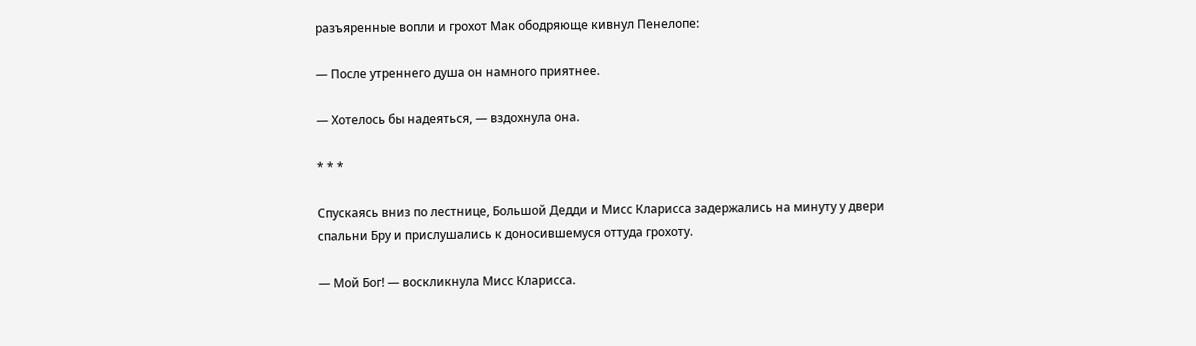разъяренные вопли и грохот Мак ободряюще кивнул Пенелопе:

— После утреннего душа он намного приятнее.

— Хотелось бы надеяться, — вздохнула она.

* * *

Спускаясь вниз по лестнице, Большой Дедди и Мисс Кларисса задержались на минуту у двери спальни Бру и прислушались к доносившемуся оттуда грохоту.

— Мой Бог! — воскликнула Мисс Кларисса.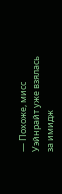— Похоже, мисс Уэйнрайт уже взялась за имидж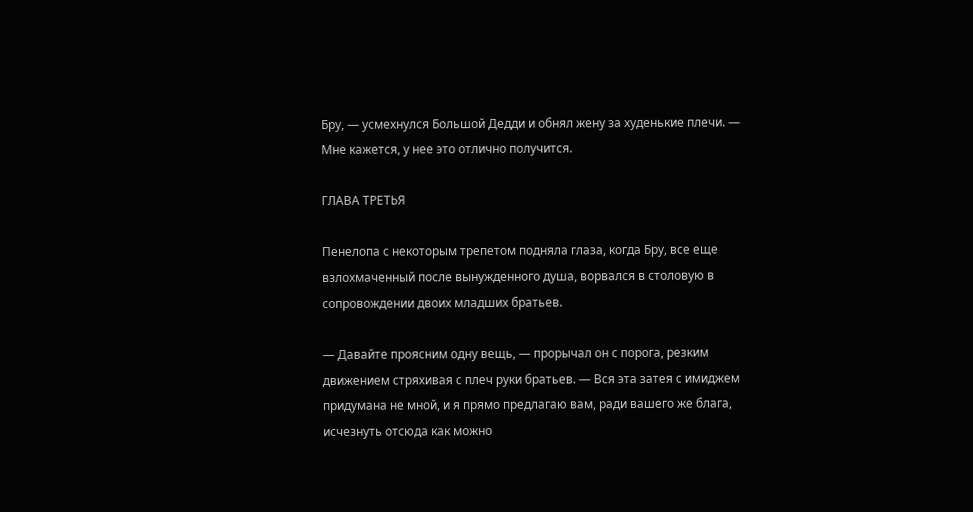Бру, — усмехнулся Большой Дедди и обнял жену за худенькие плечи. — Мне кажется, у нее это отлично получится.

ГЛАВА ТРЕТЬЯ

Пенелопа с некоторым трепетом подняла глаза, когда Бру, все еще взлохмаченный после вынужденного душа, ворвался в столовую в сопровождении двоих младших братьев.

— Давайте проясним одну вещь, — прорычал он с порога, резким движением стряхивая с плеч руки братьев. — Вся эта затея с имиджем придумана не мной, и я прямо предлагаю вам, ради вашего же блага, исчезнуть отсюда как можно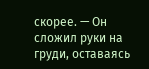скорее. — Он сложил руки на груди, оставаясь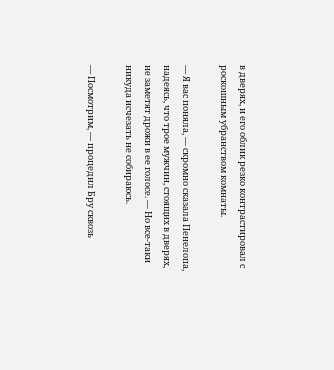в дверях, и его облик резко контрастировал с роскошным убранством комнаты.

— Я вас поняла, — скромно сказала Пенелопа, надеясь, что трое мужчин, стоящих в дверях, не заметят дрожи в ее голосе. — Но все-таки никуда исчезать не собираюсь.

— Посмотрим, — процедил Бру сквозь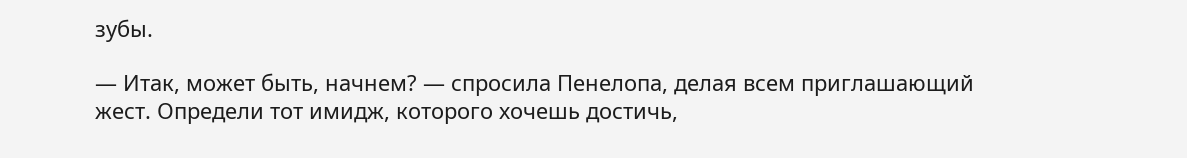зубы.

— Итак, может быть, начнем? — спросила Пенелопа, делая всем приглашающий жест. Определи тот имидж, которого хочешь достичь,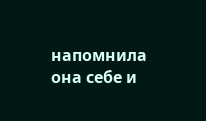напомнила она себе и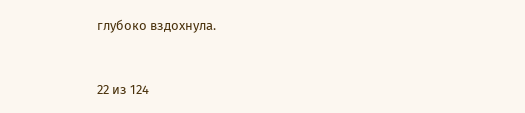глубоко вздохнула.



22 из 124